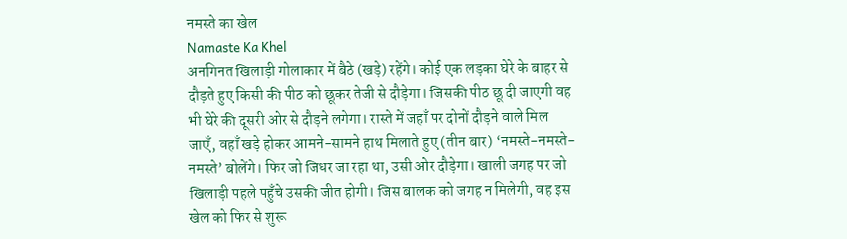नमस्ते का खेल
Namaste Ka Khel
अनगिनत खिलाड़ी गोलाकार में बैठे (खड़े) रहेंगे। कोई एक लड़का घेरे के बाहर से दौड़ते हुए किसी की पीठ को छूकर तेजी से दौड़ेगा। जिसकी पीठ छू दी जाएगी वह भी घेरे की दूसरी ओर से दौड़ने लगेगा। रास्ते में जहाँ पर दोनों दौड़ने वाले मिल जाएँ, वहाँ खड़े होकर आमने-सामने हाथ मिलाते हुए (तीन बार) ‘नमस्ते-नमस्ते-नमस्ते’ बोलेंगे। फिर जो जिधर जा रहा था, उसी ओर दौड़ेगा। खाली जगह पर जो खिलाड़ी पहले पहुँचे उसकी जीत होगी। जिस बालक को जगह न मिलेगी, वह इस खेल को फिर से शुरू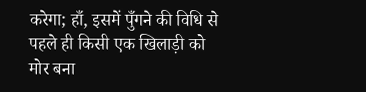करेगा; हाँ, इसमें पुँगने की विधि से पहले ही किसी एक खिलाड़ी को मोर बना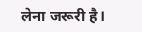लेना जरूरी है।